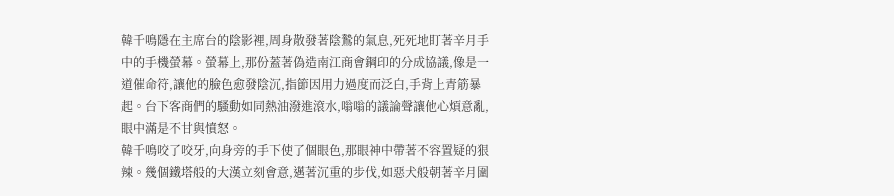韓千鳴隱在主席台的陰影裡,周身散發著陰鷙的氣息,死死地盯著辛月手中的手機螢幕。螢幕上,那份蓋著偽造南江商會鋼印的分成協議,像是一道催命符,讓他的臉色愈發陰沉,指節因用力過度而泛白,手背上青筋暴起。台下客商們的騷動如同熱油潑進滾水,嗡嗡的議論聲讓他心煩意亂,眼中滿是不甘與憤怒。
韓千鳴咬了咬牙,向身旁的手下使了個眼色,那眼神中帶著不容置疑的狠辣。幾個鐵塔般的大漢立刻會意,邁著沉重的步伐,如惡犬般朝著辛月圍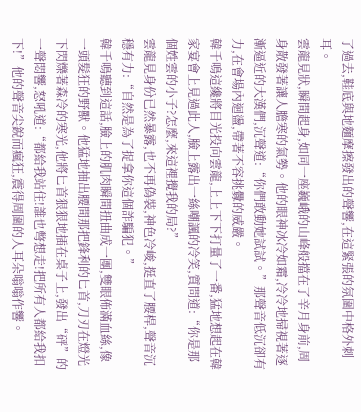了過去,鞋底與地麵摩擦發出的聲響,在這緊張的氛圍中格外刺耳。
雲龍見狀,瞬間起身,如同一座巍峨的山峰般擋在了辛月身前,周身散發著讓人膽寒的氣勢。他的眼神冰冷如霜,冷冷地掃視著逐漸逼近的大漢們,沉聲道:“你們敢動她試試。”那聲音低沉卻有力,在會場內迴盪,帶著不容挑釁的威嚴。
韓千鳴這纔將目光投向雲龍,上上下下打量了一番,猛地想起在韓家宴會上見過此人,臉上露出一絲嘲諷的冷笑,質問道:“你是那個姓雲的小子?怎麼,來這裡攪我的局?”
雲龍見身份已然暴露,也不再偽裝,神色冷峻,挺直了腰桿,聲音沉穩有力:“自然是為了捉拿你這個詐騙犯。”
韓千鳴聽到這話,臉上的肌肉瞬間扭曲成一團,雙眼佈滿血絲,像一頭髮狂的野獸。他猛地抽出腰間那把鋒利的匕首,刀刃在燈光下閃爍著森冷的寒光,他將匕首狠狠地插在桌子上,發出“砰”的一聲悶響,怒吼道:“都給我站住!誰也彆想走!把所有人都給我扣下!”他的聲音尖銳而瘋狂,震得周圍的人耳朵嗡嗡作響。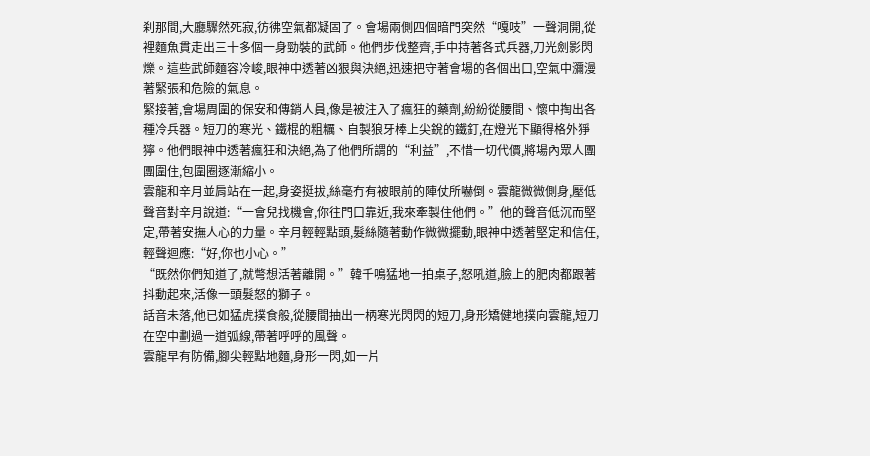刹那間,大廳驟然死寂,彷彿空氣都凝固了。會場兩側四個暗門突然“嘎吱”一聲洞開,從裡麵魚貫走出三十多個一身勁裝的武師。他們步伐整齊,手中持著各式兵器,刀光劍影閃爍。這些武師麵容冷峻,眼神中透著凶狠與決絕,迅速把守著會場的各個出口,空氣中瀰漫著緊張和危險的氣息。
緊接著,會場周圍的保安和傳銷人員,像是被注入了瘋狂的藥劑,紛紛從腰間、懷中掏出各種冷兵器。短刀的寒光、鐵棍的粗糲、自製狼牙棒上尖銳的鐵釘,在燈光下顯得格外猙獰。他們眼神中透著瘋狂和決絕,為了他們所謂的“利益”,不惜一切代價,將場內眾人團團圍住,包圍圈逐漸縮小。
雲龍和辛月並肩站在一起,身姿挺拔,絲毫冇有被眼前的陣仗所嚇倒。雲龍微微側身,壓低聲音對辛月說道:“一會兒找機會,你往門口靠近,我來牽製住他們。”他的聲音低沉而堅定,帶著安撫人心的力量。辛月輕輕點頭,髮絲隨著動作微微擺動,眼神中透著堅定和信任,輕聲迴應:“好,你也小心。”
“既然你們知道了,就彆想活著離開。”韓千鳴猛地一拍桌子,怒吼道,臉上的肥肉都跟著抖動起來,活像一頭髮怒的獅子。
話音未落,他已如猛虎撲食般,從腰間抽出一柄寒光閃閃的短刀,身形矯健地撲向雲龍,短刀在空中劃過一道弧線,帶著呼呼的風聲。
雲龍早有防備,腳尖輕點地麵,身形一閃,如一片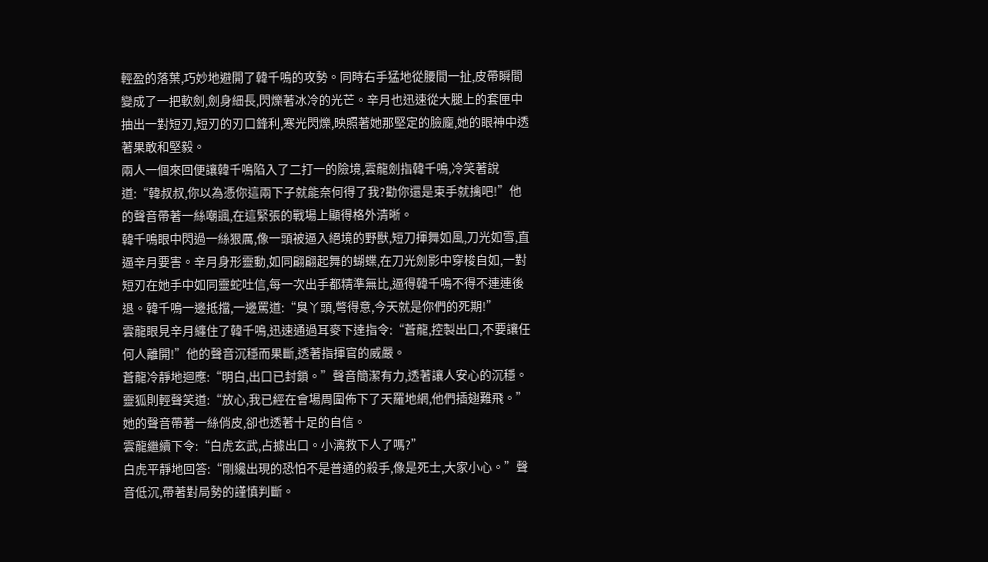輕盈的落葉,巧妙地避開了韓千鳴的攻勢。同時右手猛地從腰間一扯,皮帶瞬間變成了一把軟劍,劍身細長,閃爍著冰冷的光芒。辛月也迅速從大腿上的套匣中抽出一對短刃,短刃的刃口鋒利,寒光閃爍,映照著她那堅定的臉龐,她的眼神中透著果敢和堅毅。
兩人一個來回便讓韓千鳴陷入了二打一的險境,雲龍劍指韓千鳴,冷笑著說道:“韓叔叔,你以為憑你這兩下子就能奈何得了我?勸你還是束手就擒吧!”他的聲音帶著一絲嘲諷,在這緊張的戰場上顯得格外清晰。
韓千鳴眼中閃過一絲狠厲,像一頭被逼入絕境的野獸,短刀揮舞如風,刀光如雪,直逼辛月要害。辛月身形靈動,如同翩翩起舞的蝴蝶,在刀光劍影中穿梭自如,一對短刃在她手中如同靈蛇吐信,每一次出手都精準無比,逼得韓千鳴不得不連連後退。韓千鳴一邊抵擋,一邊罵道:“臭丫頭,彆得意,今天就是你們的死期!”
雲龍眼見辛月纏住了韓千鳴,迅速通過耳麥下達指令:“蒼龍,控製出口,不要讓任何人離開!”他的聲音沉穩而果斷,透著指揮官的威嚴。
蒼龍冷靜地迴應:“明白,出口已封鎖。”聲音簡潔有力,透著讓人安心的沉穩。
靈狐則輕聲笑道:“放心,我已經在會場周圍佈下了天羅地網,他們插翅難飛。”她的聲音帶著一絲俏皮,卻也透著十足的自信。
雲龍繼續下令:“白虎玄武,占據出口。小漓救下人了嗎?”
白虎平靜地回答:“剛纔出現的恐怕不是普通的殺手,像是死士,大家小心。”聲音低沉,帶著對局勢的謹慎判斷。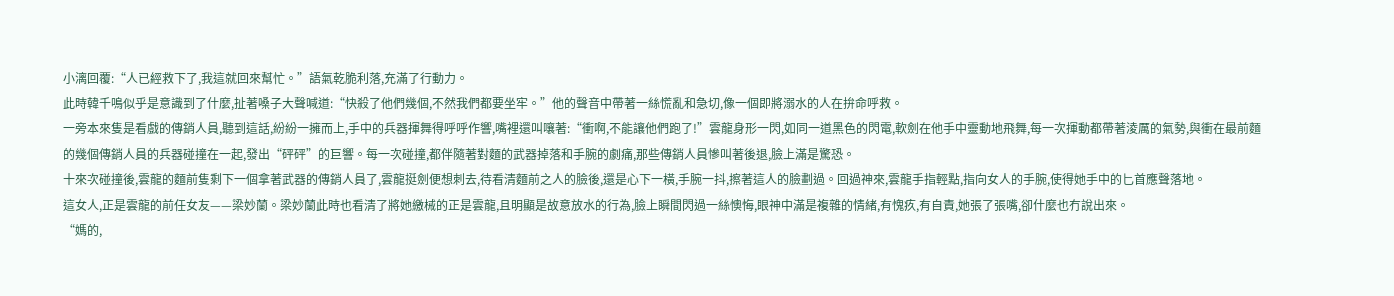小漓回覆:“人已經救下了,我這就回來幫忙。”語氣乾脆利落,充滿了行動力。
此時韓千鳴似乎是意識到了什麼,扯著嗓子大聲喊道:“快殺了他們幾個,不然我們都要坐牢。”他的聲音中帶著一絲慌亂和急切,像一個即將溺水的人在拚命呼救。
一旁本來隻是看戲的傳銷人員,聽到這話,紛紛一擁而上,手中的兵器揮舞得呼呼作響,嘴裡還叫嚷著:“衝啊,不能讓他們跑了!”雲龍身形一閃,如同一道黑色的閃電,軟劍在他手中靈動地飛舞,每一次揮動都帶著淩厲的氣勢,與衝在最前麵的幾個傳銷人員的兵器碰撞在一起,發出“砰砰”的巨響。每一次碰撞,都伴隨著對麵的武器掉落和手腕的劇痛,那些傳銷人員慘叫著後退,臉上滿是驚恐。
十來次碰撞後,雲龍的麵前隻剩下一個拿著武器的傳銷人員了,雲龍挺劍便想刺去,待看清麵前之人的臉後,還是心下一橫,手腕一抖,擦著這人的臉劃過。回過神來,雲龍手指輕點,指向女人的手腕,使得她手中的匕首應聲落地。
這女人,正是雲龍的前任女友——梁妙蘭。梁妙蘭此時也看清了將她繳械的正是雲龍,且明顯是故意放水的行為,臉上瞬間閃過一絲懊悔,眼神中滿是複雜的情緒,有愧疚,有自責,她張了張嘴,卻什麼也冇說出來。
“媽的,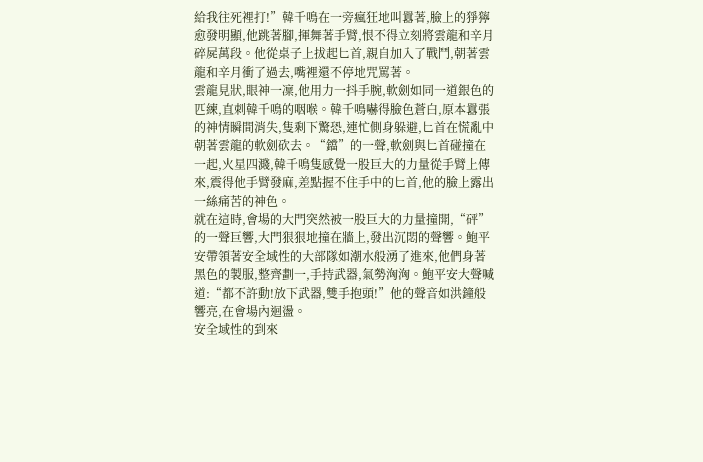給我往死裡打!”韓千鳴在一旁瘋狂地叫囂著,臉上的猙獰愈發明顯,他跳著腳,揮舞著手臂,恨不得立刻將雲龍和辛月碎屍萬段。他從桌子上拔起匕首,親自加入了戰鬥,朝著雲龍和辛月衝了過去,嘴裡還不停地咒罵著。
雲龍見狀,眼神一凜,他用力一抖手腕,軟劍如同一道銀色的匹練,直刺韓千鳴的咽喉。韓千鳴嚇得臉色蒼白,原本囂張的神情瞬間消失,隻剩下驚恐,連忙側身躲避,匕首在慌亂中朝著雲龍的軟劍砍去。“鐺”的一聲,軟劍與匕首碰撞在一起,火星四濺,韓千鳴隻感覺一股巨大的力量從手臂上傳來,震得他手臂發麻,差點握不住手中的匕首,他的臉上露出一絲痛苦的神色。
就在這時,會場的大門突然被一股巨大的力量撞開,“砰”的一聲巨響,大門狠狠地撞在牆上,發出沉悶的聲響。鮑平安帶領著安全域性的大部隊如潮水般湧了進來,他們身著黑色的製服,整齊劃一,手持武器,氣勢洶洶。鮑平安大聲喊道:“都不許動!放下武器,雙手抱頭!”他的聲音如洪鐘般響亮,在會場內迴盪。
安全域性的到來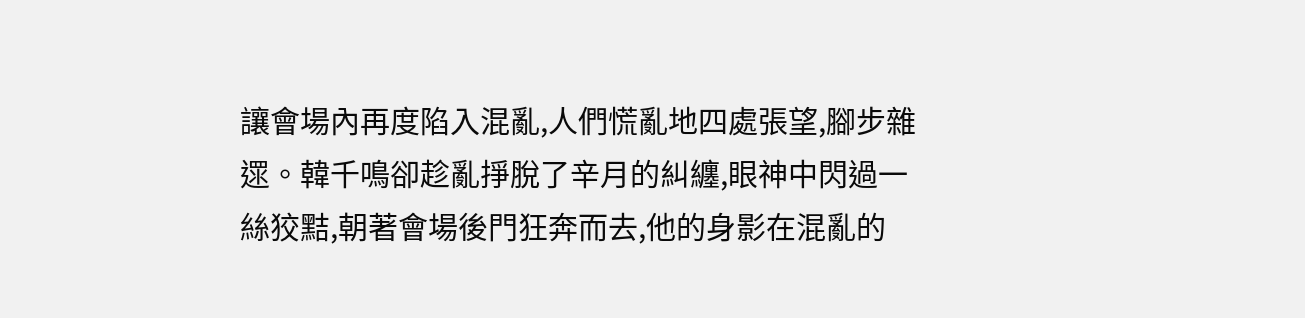讓會場內再度陷入混亂,人們慌亂地四處張望,腳步雜遝。韓千鳴卻趁亂掙脫了辛月的糾纏,眼神中閃過一絲狡黠,朝著會場後門狂奔而去,他的身影在混亂的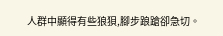人群中顯得有些狼狽,腳步踉蹌卻急切。